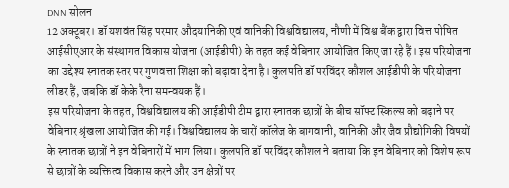DNN सोलन
12 अक्टूबर। डॉ यशवंत सिंह परमार औदयानिकी एवं वानिकी विश्वविद्यालय, नौणी में विश्व बैंक द्वारा वित्त पोषित आईसीएआर के संस्थागत विकास योजना (आईडीपी) के तहत कई वेबिनार आयोजित किए जा रहे हैं। इस परियोजना का उद्देश्य स्नातक स्तर पर गुणवत्ता शिक्षा को बढ़ावा देना है। कुलपति डॉ परविंदर कौशल आईडीपी के परियोजना लीडर हैं, जबकि डॉ केके रैना समन्वयक हैं।
इस परियोजना के तहत, विश्वविद्यालय की आईडीपी टीम द्वारा स्नातक छात्रों के बीच सॉफ्ट स्किल्स को बढ़ाने पर वेबिनार श्रृंखला आयोजित की गई। विश्वविद्यालय के चारों कॉलेज के बागवानी, वानिकी और जैव प्रौद्योगिकी विषयों के स्नातक छात्रों ने इन वेबिनारों में भाग लिया। कुलपति डॉ परविंदर कौशल ने बताया कि इन वेबिनार को विशेष रूप से छात्रों के व्यक्तित्व विकास करने और उन क्षेत्रों पर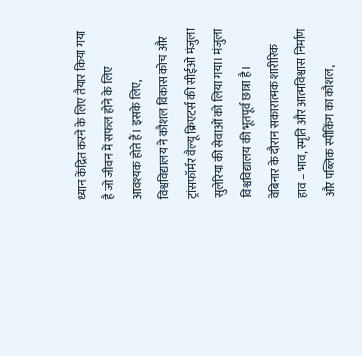ध्यान केंद्रित करने के लिए तैयार किया गया है जो जीवन में सफल होने के लिए आवश्यक होते हैं। इसके लिए, विश्वविद्यालय ने कौशल विकास कोच और ट्रांसफॉर्मर वैल्यू क्रिएटर्स की सीईओ मंजुला सुलेरिया की सेवाओं को लिया गया। मंजुला विश्वविद्यालय की भूतपूर्व छात्रा है।
वेबिनार के दौरान सकारात्मक शारीरिक हाव – भाव, स्मृति और आत्मविश्वास निर्माण और पब्लिक स्पीकिंग का कौशल,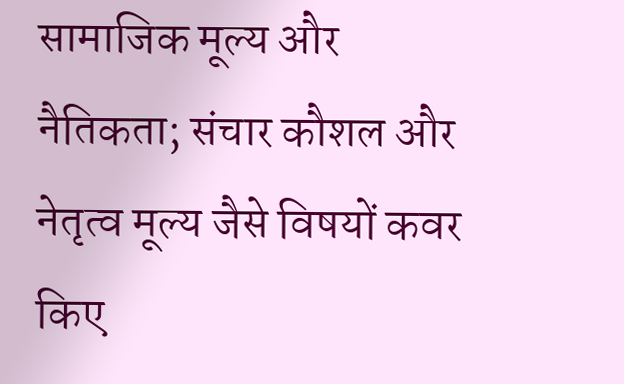सामाजिक मूल्य और नैतिकता; संचार कौशल और नेतृत्व मूल्य जैसे विषयों कवर किए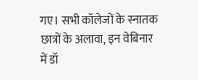गए। सभी कॉलेजों के स्नातक छात्रों के अलावा, इन वेबिनार में डॉ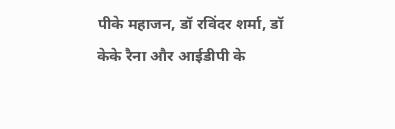पीके महाजन, डॉ रविंदर शर्मा, डॉ केके रैना और आईडीपी के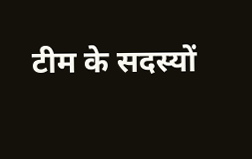टीम के सदस्यों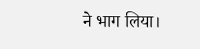ने भाग लिया।